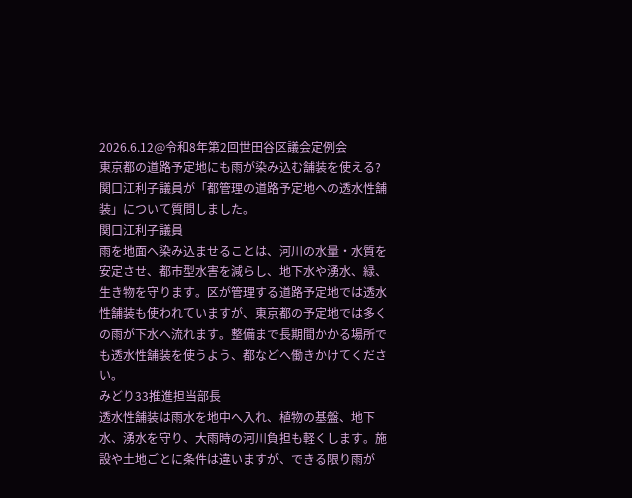2026.6.12@令和8年第2回世田谷区議会定例会
東京都の道路予定地にも雨が染み込む舗装を使える?
関口江利子議員が「都管理の道路予定地への透水性舗装」について質問しました。
関口江利子議員
雨を地面へ染み込ませることは、河川の水量・水質を安定させ、都市型水害を減らし、地下水や湧水、緑、生き物を守ります。区が管理する道路予定地では透水性舗装も使われていますが、東京都の予定地では多くの雨が下水へ流れます。整備まで長期間かかる場所でも透水性舗装を使うよう、都などへ働きかけてください。
みどり33推進担当部長
透水性舗装は雨水を地中へ入れ、植物の基盤、地下水、湧水を守り、大雨時の河川負担も軽くします。施設や土地ごとに条件は違いますが、できる限り雨が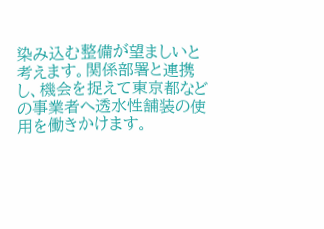染み込む整備が望ましいと考えます。関係部署と連携し、機会を捉えて東京都などの事業者へ透水性舗装の使用を働きかけます。